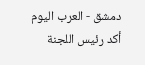دمشق - العرب اليوم
أكد رئيس اللجنة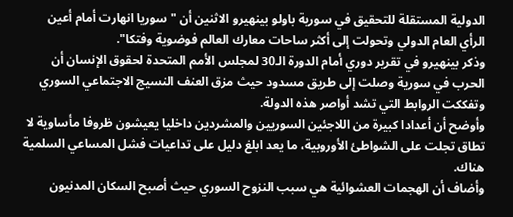الدولية المستقلة للتحقيق في سورية باولو بينهيرو الاثنين أن "سوريا انهارت أمام أعين الرأي العام الدولي وتحولت إلى أكثر ساحات معارك العالم فوضوية وفتكا".
وذكر بينهيرو في تقرير دوري أمام الدورة الـ30 لمجلس الأمم المتحدة لحقوق الإنسان أن الحرب في سورية وصلت إلى طريق مسدود حيث مزق العنف النسيج الاجتماعي السوري وتفككت الروابط التي تشد أواصر هذه الدولة.
وأوضح أن أعدادا كبيرة من اللاجئين السوريين والمشردين داخليا يعيشون ظروفا مأساوية لا تطاق تجلت على الشواطئ الأوروبية، ما يعد ابلغ دليل على تداعيات فشل المساعي السلمية هناك.
وأضاف أن الهجمات العشوائية هي سبب النزوح السوري حيث أصبح السكان المدنيون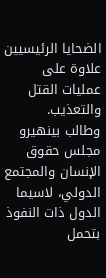الضحايا الرئيسيين علاوة على عمليات القتل والتعذيب.
وطالب بينهيرو مجلس حقوق الإنسان والمجتمع الدولي، لاسيما الدول ذات النفوذ بتحمل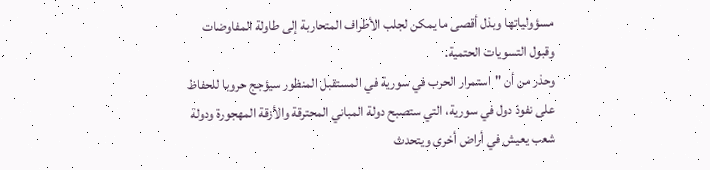مسؤولياتها وبذل أقصى ما يمكن لجلب الأطراف المتحاربة إلى طاولة المفاوضات وقبول التسويات الحتمية.
وحذر من أن "استمرار الحرب في سورية في المستقبل المنظور سيؤجج حروبا للحفاظ على نفوذ دول في سورية، التي ستصبح دولة المباني المحترقة والأزقة المهجورة ودولة شعب يعيش في أراض أخرى ويتحدث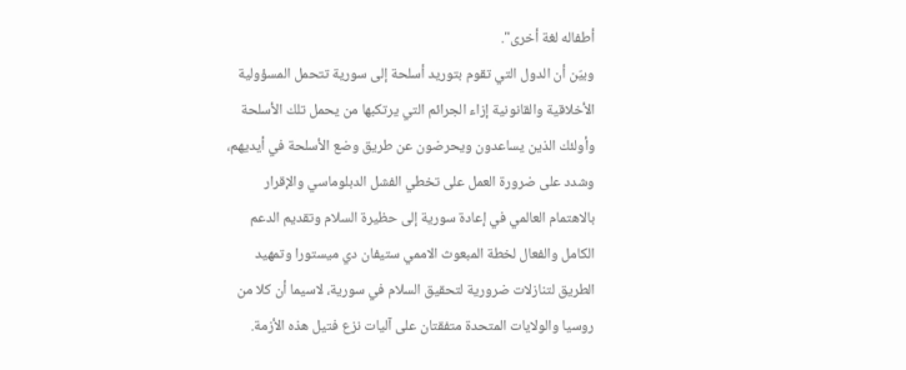أطفاله لغة أخرى".
وبيّن أن الدول التي تقوم بتوريد أسلحة إلى سورية تتحمل المسؤولية الأخلاقية والقانونية إزاء الجرائم التي يرتكبها من يحمل تلك الأسلحة وأولئك الذين يساعدون ويحرضون عن طريق وضع الأسلحة في أيديهم، وشدد على ضرورة العمل على تخطي الفشل الدبلوماسي والإقرار بالاهتمام العالمي في إعادة سورية إلى حظيرة السلام وتقديم الدعم الكامل والفعال لخطة المبعوث الاممي ستيفان دي ميستورا وتمهيد الطريق لتنازلات ضرورية لتحقيق السلام في سورية، لاسيما أن كلا من روسيا والولايات المتحدة متفقتان على آليات نزع فتيل هذه الأزمة.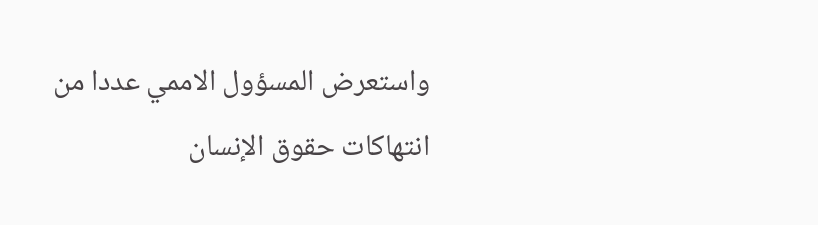واستعرض المسؤول الاممي عددا من انتهاكات حقوق الإنسان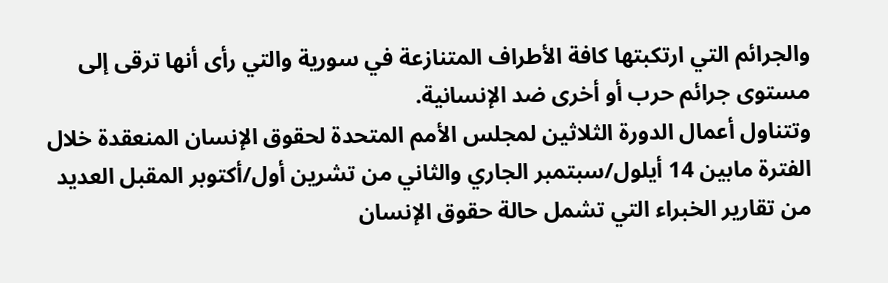والجرائم التي ارتكبتها كافة الأطراف المتنازعة في سورية والتي رأى أنها ترقى إلى مستوى جرائم حرب أو أخرى ضد الإنسانية.
وتتناول أعمال الدورة الثلاثين لمجلس الأمم المتحدة لحقوق الإنسان المنعقدة خلال الفترة مابين 14 أيلول/سبتمبر الجاري والثاني من تشرين أول/أكتوبر المقبل العديد من تقارير الخبراء التي تشمل حالة حقوق الإنسان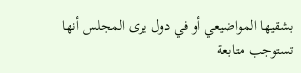بشقيها المواضيعي أو في دول يرى المجلس أنها تستوجب متابعة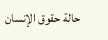حالة حقوق الإنسان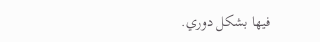فيها بشكل دوري.